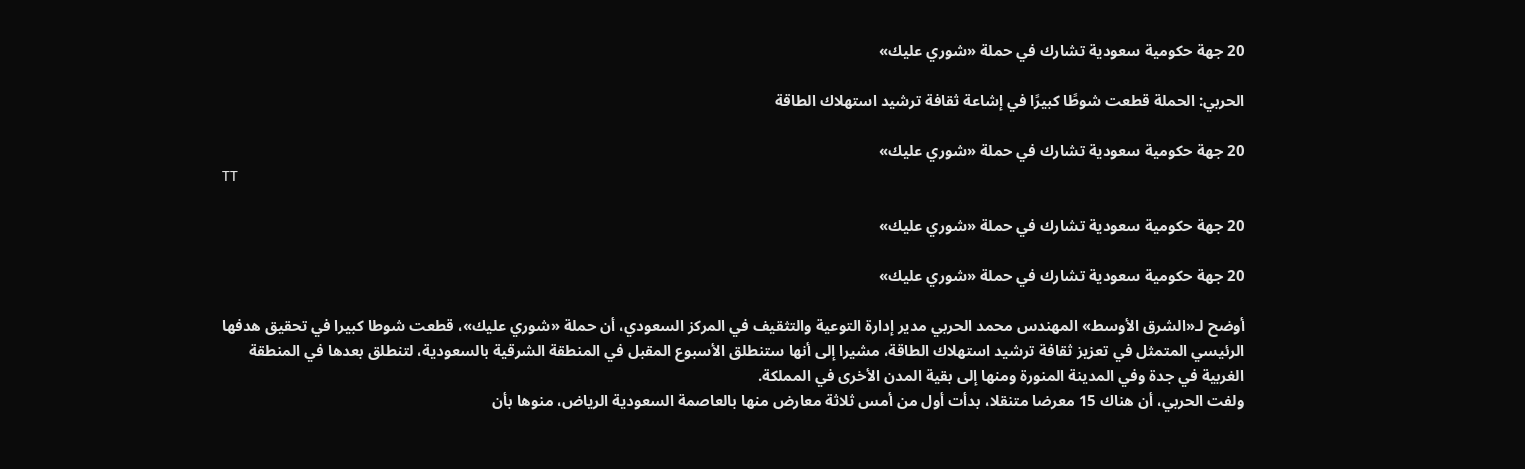20 جهة حكومية سعودية تشارك في حملة «شوري عليك»

الحربي: الحملة قطعت شوطًا كبيرًا في إشاعة ثقافة ترشيد استهلاك الطاقة

20 جهة حكومية سعودية تشارك في حملة «شوري عليك»
TT

20 جهة حكومية سعودية تشارك في حملة «شوري عليك»

20 جهة حكومية سعودية تشارك في حملة «شوري عليك»

أوضح لـ«الشرق الأوسط» المهندس محمد الحربي مدير إدارة التوعية والتثقيف في المركز السعودي، أن حملة «شوري عليك»، قطعت شوطا كبيرا في تحقيق هدفها الرئيسي المتمثل في تعزيز ثقافة ترشيد استهلاك الطاقة، مشيرا إلى أنها ستنطلق الأسبوع المقبل في المنطقة الشرقية بالسعودية، لتنطلق بعدها في المنطقة الغربية في جدة وفي المدينة المنورة ومنها إلى بقية المدن الأخرى في المملكة.
ولفت الحربي، أن هناك 15 معرضا متنقلا، بدأت أول من أمس ثلاثة معارض منها بالعاصمة السعودية الرياض، منوها بأن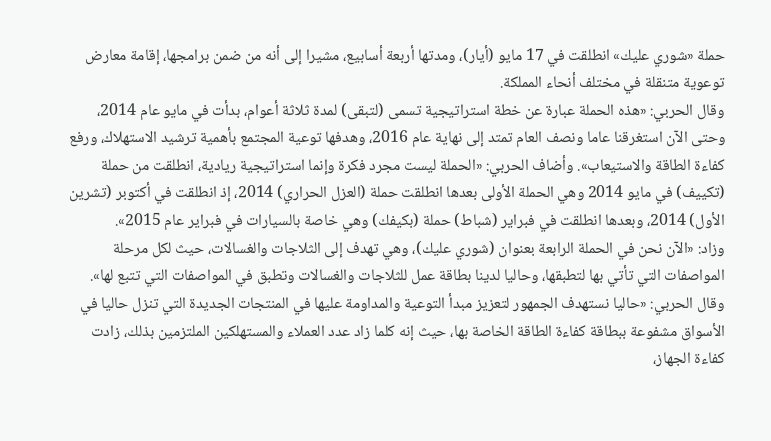حملة «شوري عليك» انطلقت في 17 مايو (أيار)، ومدتها أربعة أسابيع، مشيرا إلى أنه من ضمن برامجها، إقامة معارض توعوية متنقلة في مختلف أنحاء المملكة.
وقال الحربي: «هذه الحملة عبارة عن خطة استراتيجية تسمى (لتبقى) لمدة ثلاثة أعوام، بدأت في مايو عام 2014، وحتى الآن استغرقنا عاما ونصف العام تمتد إلى نهاية عام 2016، وهدفها توعية المجتمع بأهمية ترشيد الاستهلاك، ورفع كفاءة الطاقة والاستيعاب». وأضاف الحربي: «الحملة ليست مجرد فكرة وإنما استراتيجية ريادية، انطلقت من حملة (تكييف) في مايو 2014 وهي الحملة الأولى بعدها انطلقت حملة (العزل الحراري) 2014، إذ انطلقت في أكتوبر (تشرين الأول) 2014، وبعدها انطلقت في فبراير (شباط) حملة (بكيفك) وهي خاصة بالسيارات في فبراير عام 2015».
وزاد: «الآن نحن في الحملة الرابعة بعنوان (شوري عليك)، وهي تهدف إلى الثلاجات والغسالات، حيث لكل مرحلة المواصفات التي تأتي بها لتطبقها، وحاليا لدينا بطاقة عمل للثلاجات والغسالات وتطبق في المواصفات التي تتبع لها».
وقال الحربي: «حاليا نستهدف الجمهور لتعزيز مبدأ التوعية والمداومة عليها في المنتجات الجديدة التي تنزل حاليا في الأسواق مشفوعة ببطاقة كفاءة الطاقة الخاصة بها، حيث إنه كلما زاد عدد العملاء والمستهلكين الملتزمين بذلك، زادت كفاءة الجهاز،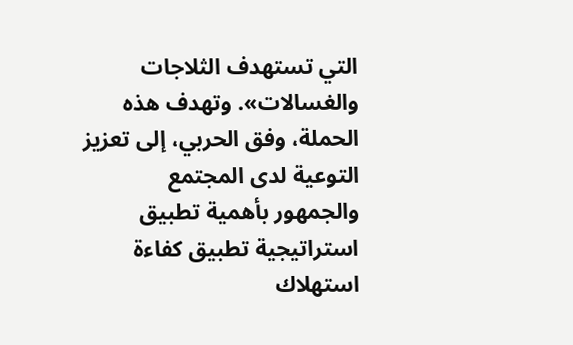التي تستهدف الثلاجات والغسالات». وتهدف هذه الحملة، وفق الحربي، إلى تعزيز التوعية لدى المجتمع والجمهور بأهمية تطبيق استراتيجية تطبيق كفاءة استهلاك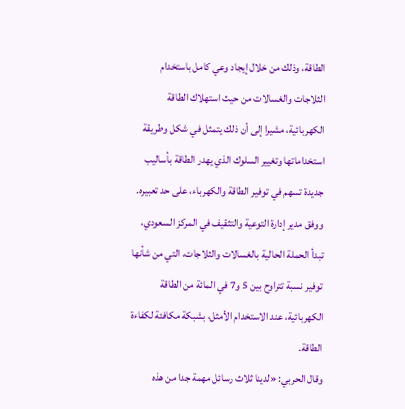الطاقة، وذلك من خلال إيجاد وعي كامل باستخدام الثلاجات والغسالات من حيث استهلاك الطاقة الكهربائية، مشيرا إلى أن ذلك يتمثل في شكل وطريقة استخداماتها وتغيير السلوك الذي يهدر الطاقة بأساليب جديدة تسهم في توفير الطاقة والكهرباء، على حد تعبيره.
ووفق مدير إدارة التوعية والتثقيف في المركز السعودي، تبدأ الحملة الحالية بالغسالات والثلاجات، التي من شأنها توفير نسبة تتراوح بين 5 و7 في المائة من الطاقة الكهربائية، عند الاستخدام الأمثل، بشبكة مكافئة لكفاءة الطاقة.
وقال الحربي: «لدينا ثلاث رسائل مهمة جدا من هذه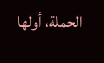الحملة، أولها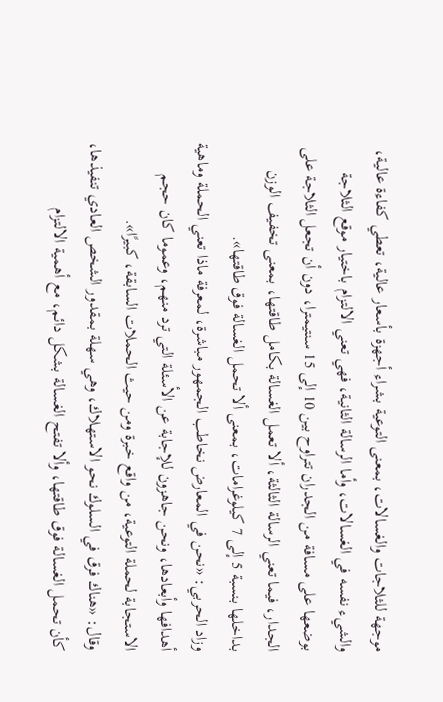موجهة للثلاجات والغسالات، بمعنى التوعية بشراء أجهزة بأسعار عالية، تعطي كفاءة عالية، والشيء نفسه في الغسالات، وأما الرسالة الثانية، فهي تعني الالتزام باختيار موقع الثلاجة بوضعها على مسافة من الجدران تتراوح بين 10 إلى 15 سنتيمترا، دون أن تجعل الثلاجة على الجدار، فيما تعني الرسالة الثالثة، ألا تعمل الغسالة بكامل طاقتها، بمعنى تخفيف الوزن بداخلها بنسبة 5 إلى 7 كيلوغرامات، بمعنى ألا تحمل الغسالة فوق طاقتها».
وزاد الحربي: «نحن في المعارض نخاطب الجمهور مباشرة، لمعرفة ماذا تعني الحملة وماهية أهدافها وأبعادها، ونحن جاهزون للإجابة عن الأسئلة التي ترد منهم، وعموما كان حجم الاستجابة لحملة التوعية، من واقع خبرة ومن حيث الحملات السابقة، كبيرًا».
وقال: «هناك فرق في السلوك نحو الاستهلاك، وهي سهلة بمقدور الشخص العادي تنفيذها، كأن تحمل الغسالة فوق طاقتها، وألا تفتح الغسالة بشكل دائم، مع أهمية الالتزام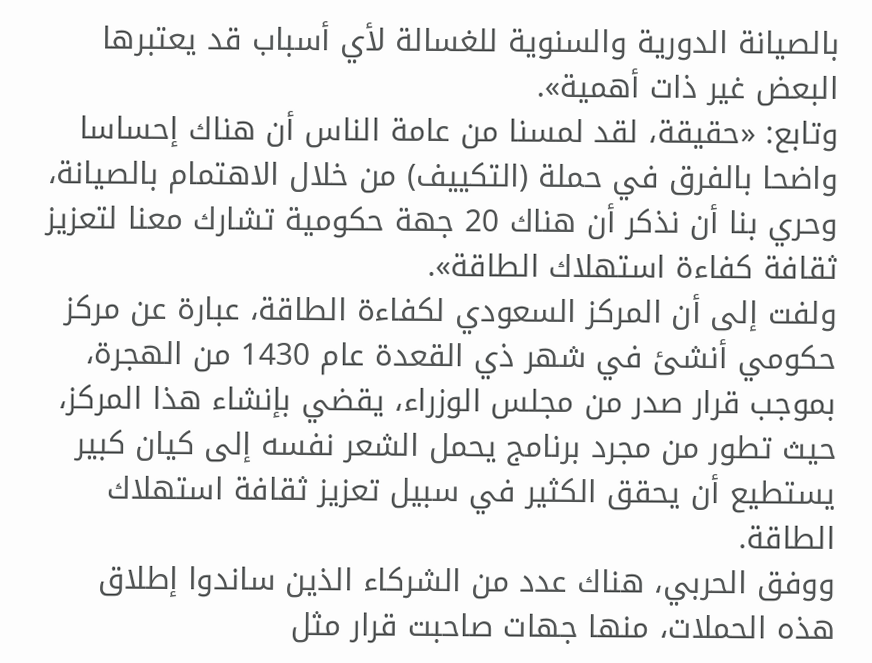بالصيانة الدورية والسنوية للغسالة لأي أسباب قد يعتبرها البعض غير ذات أهمية».
وتابع: «حقيقة، لقد لمسنا من عامة الناس أن هناك إحساسا واضحا بالفرق في حملة (التكييف) من خلال الاهتمام بالصيانة، وحري بنا أن نذكر أن هناك 20 جهة حكومية تشارك معنا لتعزيز ثقافة كفاءة استهلاك الطاقة».
ولفت إلى أن المركز السعودي لكفاءة الطاقة، عبارة عن مركز حكومي أنشئ في شهر ذي القعدة عام 1430 من الهجرة، بموجب قرار صدر من مجلس الوزراء، يقضي بإنشاء هذا المركز، حيث تطور من مجرد برنامج يحمل الشعر نفسه إلى كيان كبير يستطيع أن يحقق الكثير في سبيل تعزيز ثقافة استهلاك الطاقة.
ووفق الحربي، هناك عدد من الشركاء الذين ساندوا إطلاق هذه الحملات، منها جهات صاحبت قرار مثل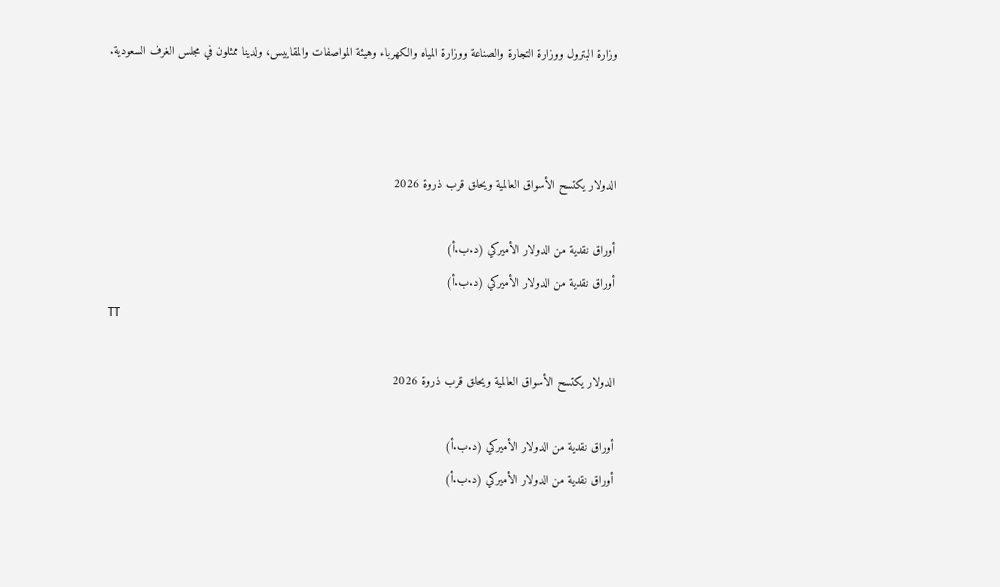وزارة البترول ووزارة التجارة والصناعة ووزارة المياه والكهرباء وهيئة المواصفات والمقاييس، ولدينا ممثلون في مجلس الغرف السعودية.



الدولار يكتسح الأسواق العالمية ويحلق قرب ذروة 2026

أوراق نقدية من الدولار الأميركي (د.ب.أ)
أوراق نقدية من الدولار الأميركي (د.ب.أ)
TT

الدولار يكتسح الأسواق العالمية ويحلق قرب ذروة 2026

أوراق نقدية من الدولار الأميركي (د.ب.أ)
أوراق نقدية من الدولار الأميركي (د.ب.أ)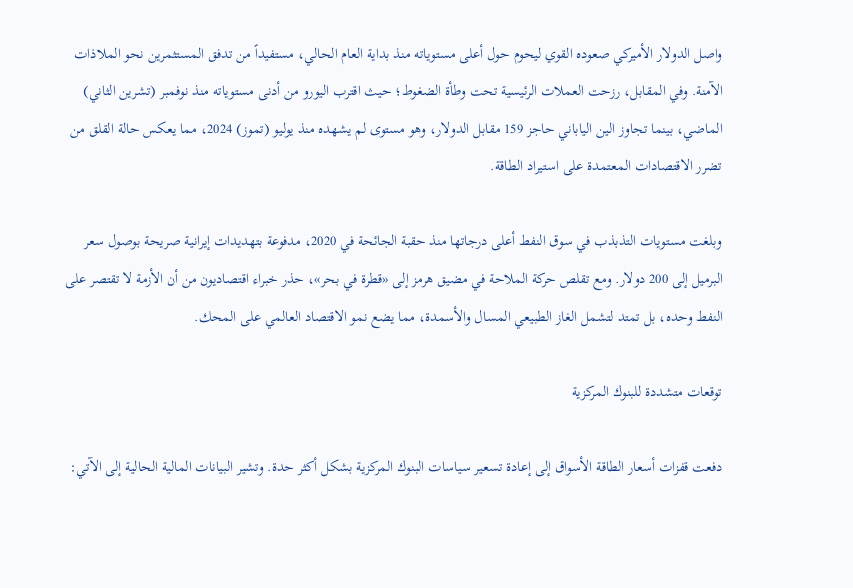واصل الدولار الأميركي صعوده القوي ليحوم حول أعلى مستوياته منذ بداية العام الحالي، مستفيداً من تدفق المستثمرين نحو الملاذات الآمنة. وفي المقابل، رزحت العملات الرئيسية تحت وطأة الضغوط؛ حيث اقترب اليورو من أدنى مستوياته منذ نوفمبر (تشرين الثاني) الماضي، بينما تجاوز الين الياباني حاجز 159 مقابل الدولار، وهو مستوى لم يشهده منذ يوليو (تموز) 2024، مما يعكس حالة القلق من تضرر الاقتصادات المعتمدة على استيراد الطاقة.

وبلغت مستويات التذبذب في سوق النفط أعلى درجاتها منذ حقبة الجائحة في 2020، مدفوعة بتهديدات إيرانية صريحة بوصول سعر البرميل إلى 200 دولار. ومع تقلص حركة الملاحة في مضيق هرمز إلى «قطرة في بحر»، حذر خبراء اقتصاديون من أن الأزمة لا تقتصر على النفط وحده، بل تمتد لتشمل الغاز الطبيعي المسال والأسمدة، مما يضع نمو الاقتصاد العالمي على المحك.

توقعات متشددة للبنوك المركزية

دفعت قفزات أسعار الطاقة الأسواق إلى إعادة تسعير سياسات البنوك المركزية بشكل أكثر حدة. وتشير البيانات المالية الحالية إلى الآتي: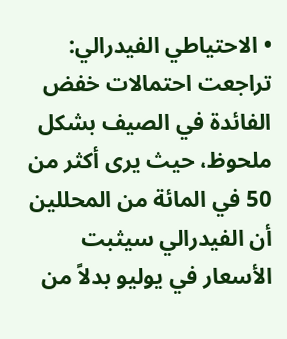• الاحتياطي الفيدرالي: تراجعت احتمالات خفض الفائدة في الصيف بشكل ملحوظ، حيث يرى أكثر من 50 في المائة من المحللين أن الفيدرالي سيثبت الأسعار في يوليو بدلاً من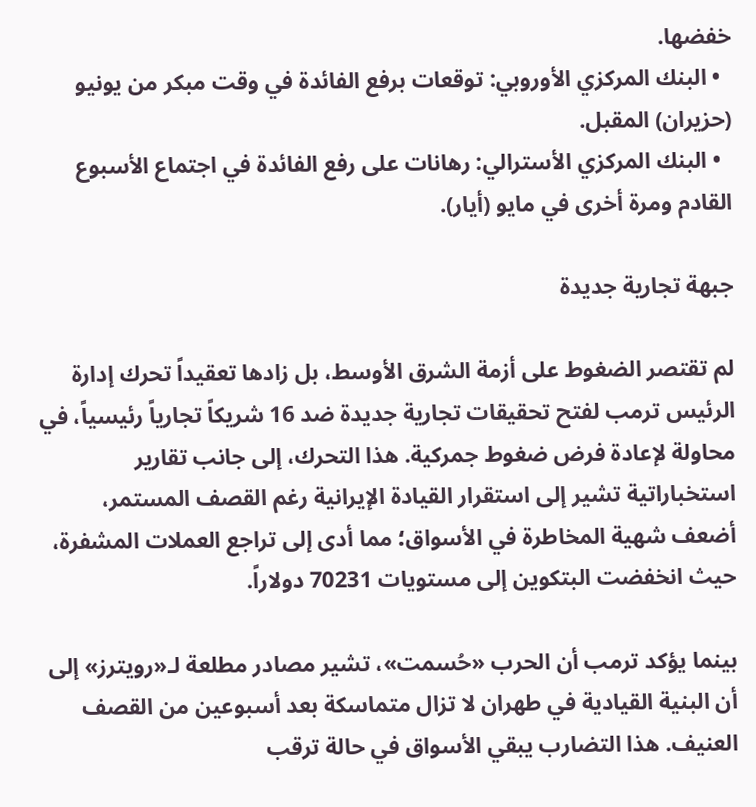خفضها.
  • البنك المركزي الأوروبي: توقعات برفع الفائدة في وقت مبكر من يونيو (حزيران) المقبل.
  • البنك المركزي الأسترالي: رهانات على رفع الفائدة في اجتماع الأسبوع القادم ومرة أخرى في مايو (أيار).

جبهة تجارية جديدة

لم تقتصر الضغوط على أزمة الشرق الأوسط، بل زادها تعقيداً تحرك إدارة الرئيس ترمب لفتح تحقيقات تجارية جديدة ضد 16 شريكاً تجارياً رئيسياً، في محاولة لإعادة فرض ضغوط جمركية. هذا التحرك، إلى جانب تقارير استخباراتية تشير إلى استقرار القيادة الإيرانية رغم القصف المستمر، أضعف شهية المخاطرة في الأسواق؛ مما أدى إلى تراجع العملات المشفرة، حيث انخفضت البتكوين إلى مستويات 70231 دولاراً.

بينما يؤكد ترمب أن الحرب «حُسمت»، تشير مصادر مطلعة لـ«رويترز» إلى أن البنية القيادية في طهران لا تزال متماسكة بعد أسبوعين من القصف العنيف. هذا التضارب يبقي الأسواق في حالة ترقب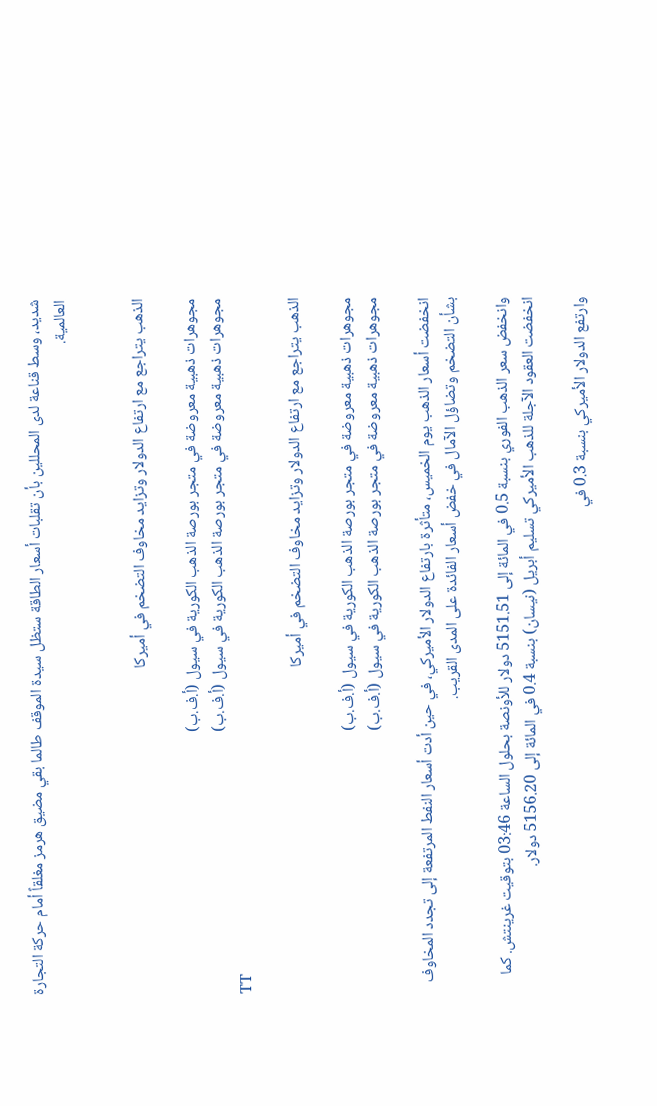شديد، وسط قناعة لدى المحللين بأن تقلبات أسعار الطاقة ستظل سيدة الموقف طالما بقي مضيق هرمز مغلقاً أمام حركة التجارة العالمية.


الذهب يتراجع مع ارتفاع الدولار وتزايد مخاوف التضخم في أميركا

مجوهرات ذهبية معروضة في متجر بورصة الذهب الكورية في سيول (أ.ف.ب)
مجوهرات ذهبية معروضة في متجر بورصة الذهب الكورية في سيول (أ.ف.ب)
TT

الذهب يتراجع مع ارتفاع الدولار وتزايد مخاوف التضخم في أميركا

مجوهرات ذهبية معروضة في متجر بورصة الذهب الكورية في سيول (أ.ف.ب)
مجوهرات ذهبية معروضة في متجر بورصة الذهب الكورية في سيول (أ.ف.ب)

انخفضت أسعار الذهب يوم الخميس، متأثرة بارتفاع الدولار الأميركي، في حين أدت أسعار النفط المرتفعة إلى تجدد المخاوف بشأن التضخم وتضاؤل الآمال في خفض أسعار الفائدة على المدى القريب.

وانخفض سعر الذهب الفوري بنسبة 0.5 في المائة إلى 5151.51 دولار للأونصة بحلول الساعة 03:46 بتوقيت غرينتش. كما انخفضت العقود الآجلة للذهب الأميركي تسليم أبريل (نيسان) بنسبة 0.4 في المائة إلى 5156.20 دولار.

وارتفع الدولار الأميركي بنسبة 0.3 في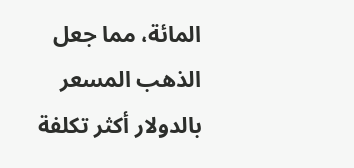المائة، مما جعل الذهب المسعر بالدولار أكثر تكلفة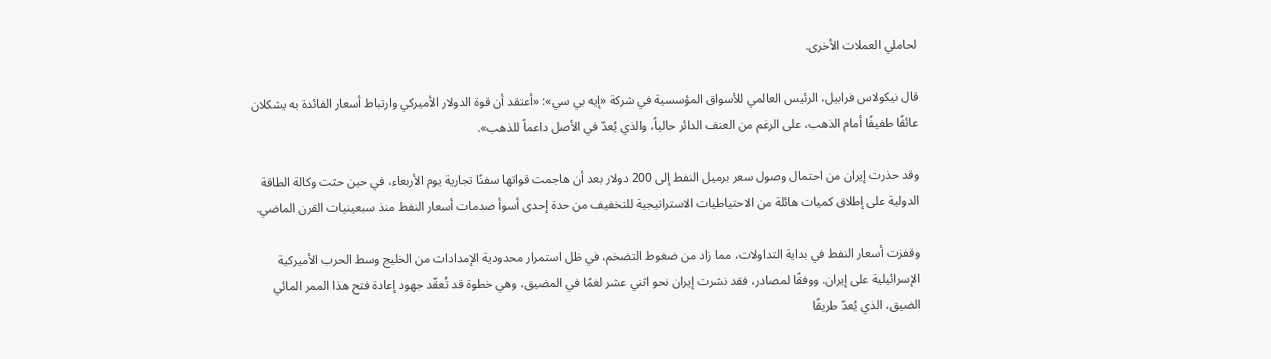لحاملي العملات الأخرى.

قال نيكولاس فرابيل، الرئيس العالمي للأسواق المؤسسية في شركة «إيه بي سي»: «أعتقد أن قوة الدولار الأميركي وارتباط أسعار الفائدة به يشكلان عائقًا طفيفًا أمام الذهب، على الرغم من العنف الدائر حالياً، والذي يُعدّ في الأصل داعماً للذهب».

وقد حذرت إيران من احتمال وصول سعر برميل النفط إلى 200 دولار بعد أن هاجمت قواتها سفنًا تجارية يوم الأربعاء، في حين حثت وكالة الطاقة الدولية على إطلاق كميات هائلة من الاحتياطيات الاستراتيجية للتخفيف من حدة إحدى أسوأ صدمات أسعار النفط منذ سبعينيات القرن الماضي.

وقفزت أسعار النفط في بداية التداولات، مما زاد من ضغوط التضخم، في ظل استمرار محدودية الإمدادات من الخليج وسط الحرب الأميركية الإسرائيلية على إيران. ووفقًا لمصادر، فقد نشرت إيران نحو اثني عشر لغمًا في المضيق، وهي خطوة قد تُعقّد جهود إعادة فتح هذا الممر المائي الضيق، الذي يُعدّ طريقًا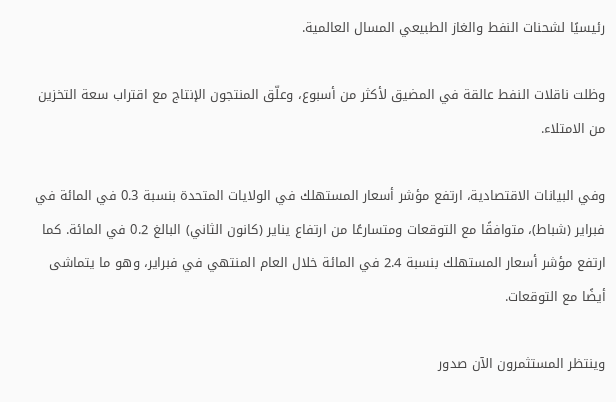رئيسيًا لشحنات النفط والغاز الطبيعي المسال العالمية.

وظلت ناقلات النفط عالقة في المضيق لأكثر من أسبوع، وعلّق المنتجون الإنتاج مع اقتراب سعة التخزين من الامتلاء.

وفي البيانات الاقتصادية، ارتفع مؤشر أسعار المستهلك في الولايات المتحدة بنسبة 0.3 في المائة في فبراير (شباط)، متوافقًا مع التوقعات ومتسارعًا من ارتفاع يناير (كانون الثاني) البالغ 0.2 في المائة. كما ارتفع مؤشر أسعار المستهلك بنسبة 2.4 في المائة خلال العام المنتهي في فبراير، وهو ما يتماشى أيضًا مع التوقعات.

وينتظر المستثمرون الآن صدور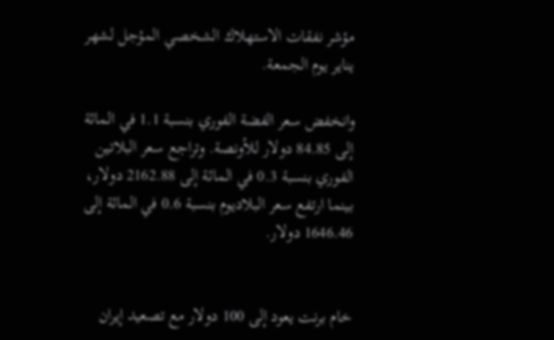مؤشر نفقات الاستهلاك الشخصي المؤجل لشهر يناير يوم الجمعة.

وانخفض سعر الفضة الفوري بنسبة 1.1 في المائة إلى 84.85 دولار للأونصة. وتراجع سعر البلاتين الفوري بنسبة 0.3 في المائة إلى 2162.88 دولار، بينما ارتفع سعر البلاديوم بنسبة 0.6 في المائة إلى 1646.46 دولار.


خام برنت يعود إلى 100 دولار مع تصعيد إيران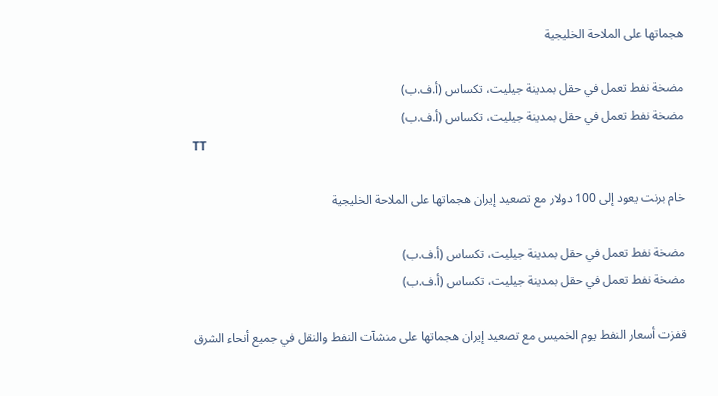هجماتها على الملاحة الخليجية

مضخة نفط تعمل في حقل بمدينة جيليت، تكساس (أ.ف.ب)
مضخة نفط تعمل في حقل بمدينة جيليت، تكساس (أ.ف.ب)
TT

خام برنت يعود إلى 100 دولار مع تصعيد إيران هجماتها على الملاحة الخليجية

مضخة نفط تعمل في حقل بمدينة جيليت، تكساس (أ.ف.ب)
مضخة نفط تعمل في حقل بمدينة جيليت، تكساس (أ.ف.ب)

قفزت أسعار النفط يوم الخميس مع تصعيد إيران هجماتها على منشآت النفط والنقل في جميع أنحاء الشرق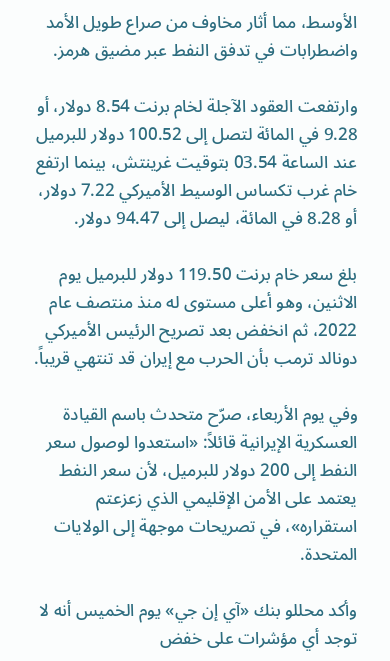الأوسط، مما أثار مخاوف من صراع طويل الأمد واضطرابات في تدفق النفط عبر مضيق هرمز.

وارتفعت العقود الآجلة لخام برنت 8.54 دولار، أو 9.28 في المائة لتصل إلى 100.52 دولار للبرميل عند الساعة 03.54 بتوقيت غرينتش، بينما ارتفع خام غرب تكساس الوسيط الأميركي 7.22 دولار، أو 8.28 في المائة، ليصل إلى 94.47 دولار.

بلغ سعر خام برنت 119.50 دولار للبرميل يوم الاثنين، وهو أعلى مستوى له منذ منتصف عام 2022، ثم انخفض بعد تصريح الرئيس الأميركي دونالد ترمب بأن الحرب مع إيران قد تنتهي قريباً.

وفي يوم الأربعاء، صرّح متحدث باسم القيادة العسكرية الإيرانية قائلاً: «استعدوا لوصول سعر النفط إلى 200 دولار للبرميل، لأن سعر النفط يعتمد على الأمن الإقليمي الذي زعزعتم استقراره»، في تصريحات موجهة إلى الولايات المتحدة.

وأكد محللو بنك «آي إن جي» يوم الخميس أنه لا توجد أي مؤشرات على خفض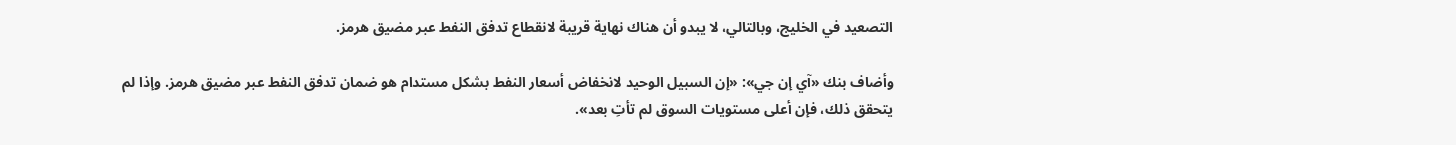التصعيد في الخليج، وبالتالي، لا يبدو أن هناك نهاية قريبة لانقطاع تدفق النفط عبر مضيق هرمز.

وأضاف بنك «آي إن جي»: «إن السبيل الوحيد لانخفاض أسعار النفط بشكل مستدام هو ضمان تدفق النفط عبر مضيق هرمز. وإذا لم يتحقق ذلك، فإن أعلى مستويات السوق لم تأتِ بعد».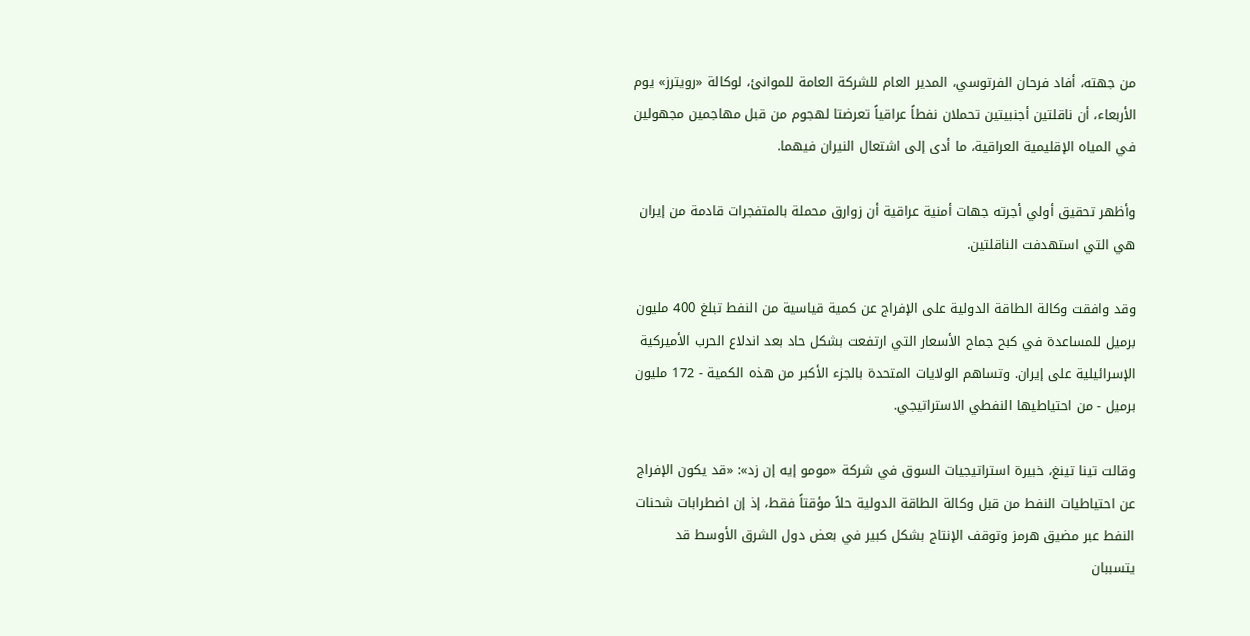من جهته، أفاد فرحان الفرتوسي، المدير العام للشركة العامة للموانئ، لوكالة «رويترز» يوم الأربعاء، أن ناقلتين أجنبيتين تحملان نفطاً عراقياً تعرضتا لهجوم من قبل مهاجمين مجهولين في المياه الإقليمية العراقية، ما أدى إلى اشتعال النيران فيهما.

وأظهر تحقيق أولي أجرته جهات أمنية عراقية أن زوارق محملة بالمتفجرات قادمة من إيران هي التي استهدفت الناقلتين.

وقد وافقت وكالة الطاقة الدولية على الإفراج عن كمية قياسية من النفط تبلغ 400 مليون برميل للمساعدة في كبح جماح الأسعار التي ارتفعت بشكل حاد بعد اندلاع الحرب الأميركية الإسرائيلية على إيران. وتساهم الولايات المتحدة بالجزء الأكبر من هذه الكمية - 172 مليون برميل - من احتياطيها النفطي الاستراتيجي.

وقالت تينا تينغ، خبيرة استراتيجيات السوق في شركة «مومو إيه إن زد»: «قد يكون الإفراج عن احتياطيات النفط من قبل وكالة الطاقة الدولية حلاً مؤقتاً فقط، إذ إن اضطرابات شحنات النفط عبر مضيق هرمز وتوقف الإنتاج بشكل كبير في بعض دول الشرق الأوسط قد يتسببان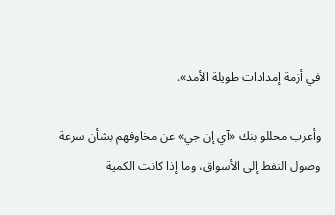في أزمة إمدادات طويلة الأمد».

وأعرب محللو بنك «آي إن جي» عن مخاوفهم بشأن سرعة وصول النفط إلى الأسواق، وما إذا كانت الكمية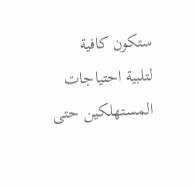ستكون كافية لتلبية احتياجات المستهلكين حتى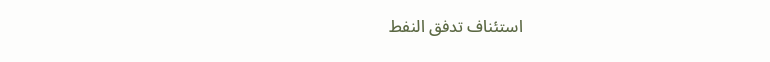استئناف تدفق النفط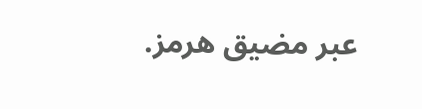عبر مضيق هرمز.